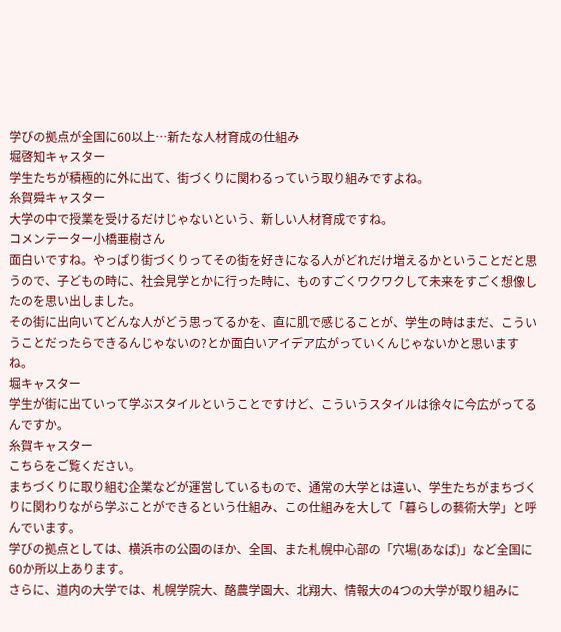学びの拠点が全国に60以上…新たな人材育成の仕組み
堀啓知キャスター
学生たちが積極的に外に出て、街づくりに関わるっていう取り組みですよね。
糸賀舜キャスター
大学の中で授業を受けるだけじゃないという、新しい人材育成ですね。
コメンテーター小橋亜樹さん
面白いですね。やっぱり街づくりってその街を好きになる人がどれだけ増えるかということだと思うので、子どもの時に、社会見学とかに行った時に、ものすごくワクワクして未来をすごく想像したのを思い出しました。
その街に出向いてどんな人がどう思ってるかを、直に肌で感じることが、学生の時はまだ、こういうことだったらできるんじゃないの?とか面白いアイデア広がっていくんじゃないかと思いますね。
堀キャスター
学生が街に出ていって学ぶスタイルということですけど、こういうスタイルは徐々に今広がってるんですか。
糸賀キャスター
こちらをご覧ください。
まちづくりに取り組む企業などが運営しているもので、通常の大学とは違い、学生たちがまちづくりに関わりながら学ぶことができるという仕組み、この仕組みを大して「暮らしの藝術大学」と呼んでいます。
学びの拠点としては、横浜市の公園のほか、全国、また札幌中心部の「穴場(あなば)」など全国に60か所以上あります。
さらに、道内の大学では、札幌学院大、酪農学園大、北翔大、情報大の4つの大学が取り組みに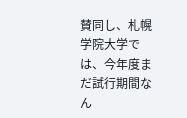賛同し、札幌学院大学では、今年度まだ試行期間なん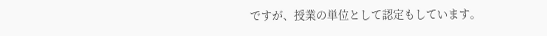ですが、授業の単位として認定もしています。